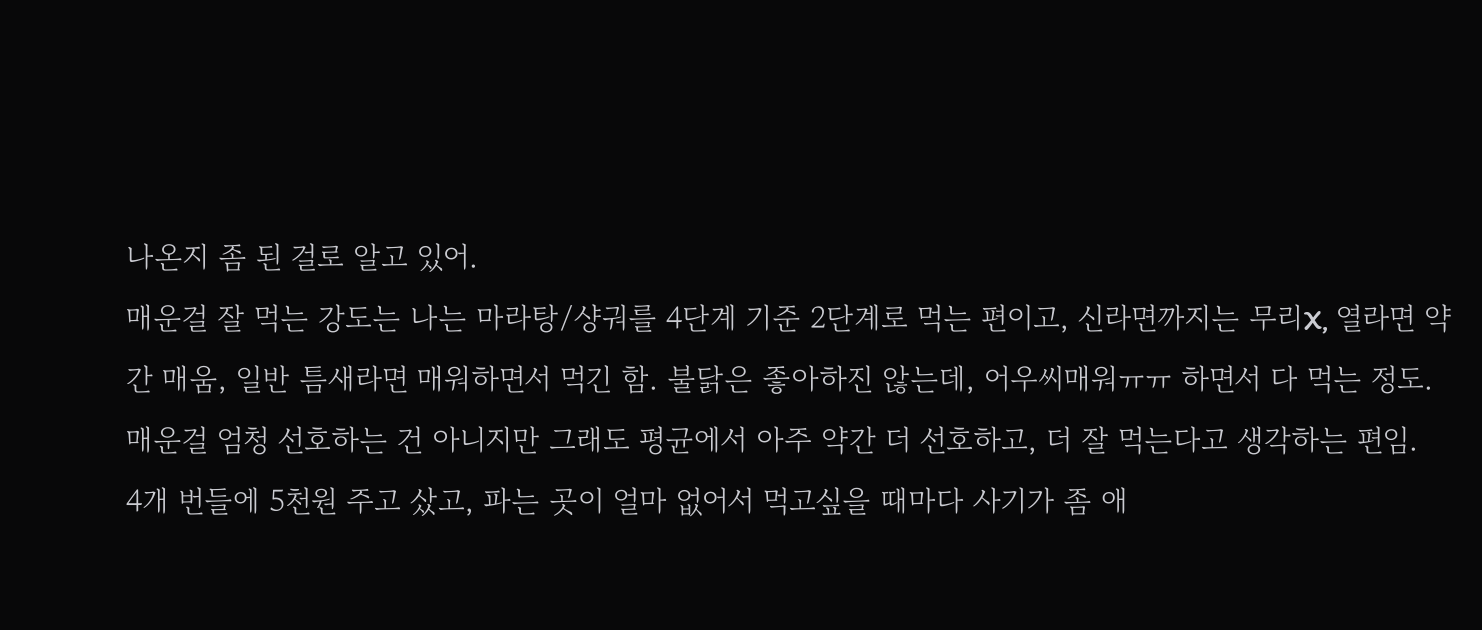나온지 좀 된 걸로 알고 있어.
매운걸 잘 먹는 강도는 나는 마라탕/샹궈를 4단계 기준 2단계로 먹는 편이고, 신라면까지는 무리X, 열라면 약간 매움, 일반 틈새라면 매워하면서 먹긴 함. 불닭은 좋아하진 않는데, 어우씨매워ㅠㅠ 하면서 다 먹는 정도.
매운걸 엄청 선호하는 건 아니지만 그래도 평균에서 아주 약간 더 선호하고, 더 잘 먹는다고 생각하는 편임.
4개 번들에 5천원 주고 샀고, 파는 곳이 얼마 없어서 먹고싶을 때마다 사기가 좀 애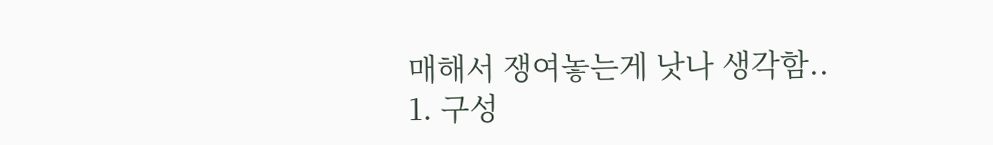매해서 쟁여놓는게 낫나 생각함..
1. 구성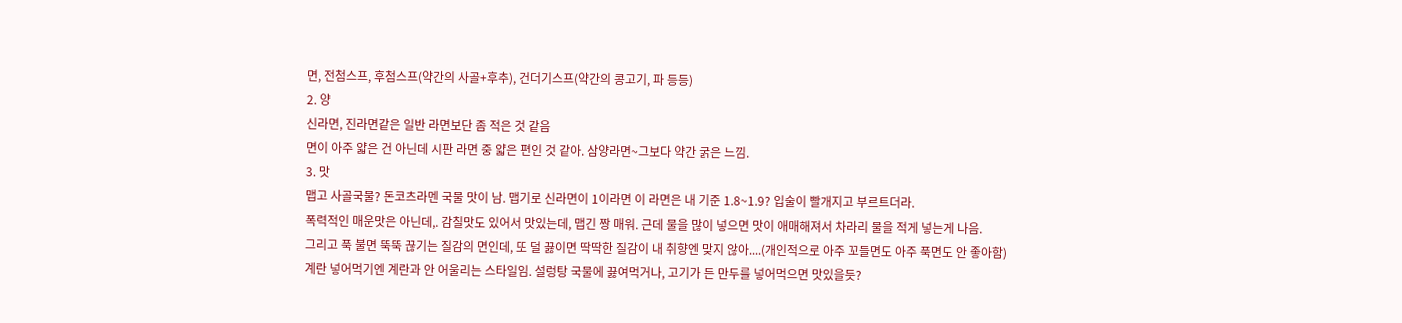면, 전첨스프, 후첨스프(약간의 사골+후추), 건더기스프(약간의 콩고기, 파 등등)
2. 양
신라면, 진라면같은 일반 라면보단 좀 적은 것 같음
면이 아주 얇은 건 아닌데 시판 라면 중 얇은 편인 것 같아. 삼양라면~그보다 약간 굵은 느낌.
3. 맛
맵고 사골국물? 돈코츠라멘 국물 맛이 남. 맵기로 신라면이 1이라면 이 라면은 내 기준 1.8~1.9? 입술이 빨개지고 부르트더라.
폭력적인 매운맛은 아닌데,. 감칠맛도 있어서 맛있는데, 맵긴 짱 매워. 근데 물을 많이 넣으면 맛이 애매해져서 차라리 물을 적게 넣는게 나음.
그리고 푹 불면 뚝뚝 끊기는 질감의 면인데, 또 덜 끓이면 딱딱한 질감이 내 취향엔 맞지 않아....(개인적으로 아주 꼬들면도 아주 푹면도 안 좋아함)
계란 넣어먹기엔 계란과 안 어울리는 스타일임. 설렁탕 국물에 끓여먹거나, 고기가 든 만두를 넣어먹으면 맛있을듯?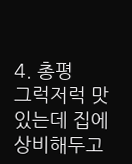4. 총평
그럭저럭 맛있는데 집에 상비해두고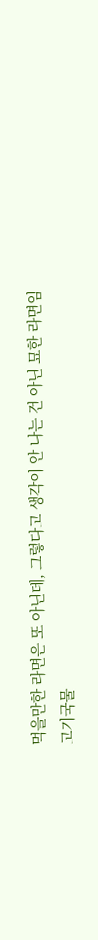먹을만한 라면은 또 아닌데, 그렇다고 생각이 안 나는 건 아닌 묘한 라면임
고기국물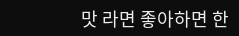맛 라면 좋아하면 한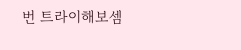번 트라이해보셈